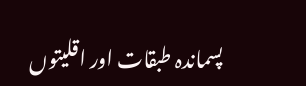پسماندہ طبقات اور اقلیتوں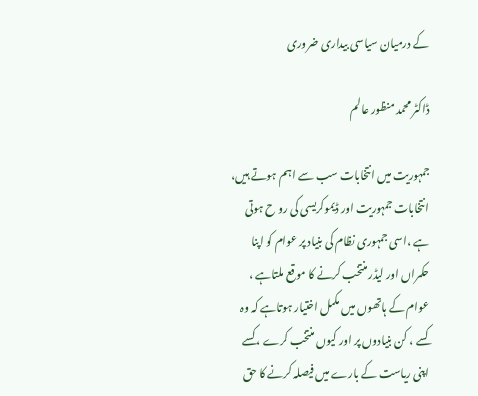کے درمیان سیاسی بیداری ضروری

ڈاکٹر محمد منظور عالم

جمہوریت میں انتخابات سب سے اہم ہوتے ہیں، انتخابات جمہوریت اور ڈیموکریسی کی رو ح ہوتی ہے ،اسی جمہوری نظام کی بنیاد پر عوام کو اپنا حکمراں اور لیڈر منتخب کرنے کا موقع ملتاہے ، عوام کے ہاتھوں میں مکمل اختیار ہوتاہے کہ وہ کسے ، کن بنیادوں پر اور کیوں منتخب کرے ، کسے اپنی ریاست کے بارے میں فیصلہ کرنے کا حق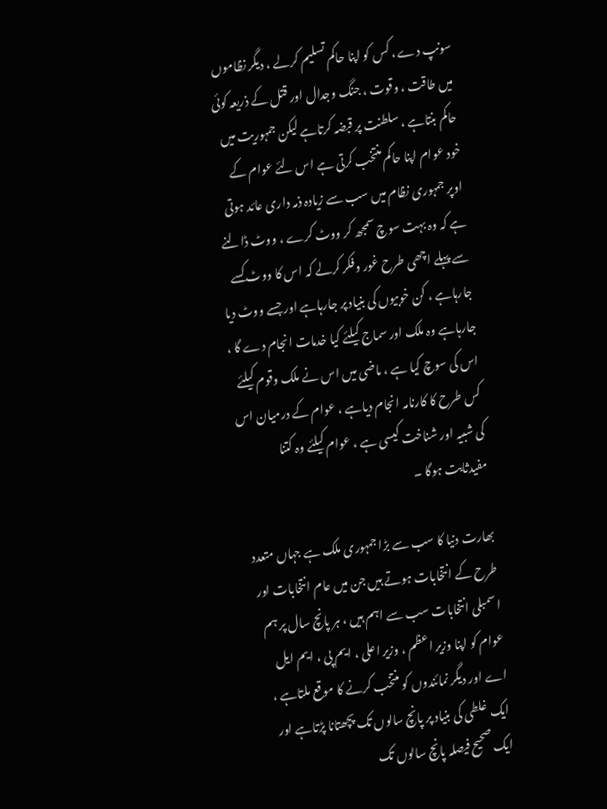سونپ دے ، کس کو اپنا حاکم تسلیم کرلے ، دیگر نظاموں میں طاقت ، وقوت ، جنگ وجدال اور قتل کے ذریعہ کوئی حاکم بنتاہے ، سلطنت پر قبضہ کرتاہے لیکن جمہوریت میں خود عوام اپنا حاکم منتخب کرتی ہے اس لئے عوام کے اوپر جمہوری نظام میں سب سے زیادہ ذمہ داری عائد ہوتی ہے کہ وہ بہت سوچ سمجھ کر ووٹ کرے ، ووٹ ڈالنے سے پہلے اچھی طرح غور وفکر کرلے کہ اس کا ووٹ کسے جارہاہے ، کن خوبیوں کی بنیاد پر جارہاہے اور جسے ووٹ دیا جارہاہے وہ ملک اور سماج کیلئے کیا خدمات انجام دے گا ، اس کی سوچ کیا ہے ، ماضی میں اس نے ملک وقوم کیلئے کس طرح کا کارنامہ انجام دیاہے ، عوام کے درمیان اس کی شبیہ اور شناخت کیسی ہے ، عوام کیلئے وہ کتنا مفیدثابت ہوگا ۔

بھارت دنیا کا سب سے بڑا جمہوری ملک ہے جہاں متعدد طرح کے انتخابات ہوتے ہیں جن میں عام انتخابات اور اسمبلی انتخابات سب سے اہم ہیں ، ہر پانچ سال پر ہم عوام کو اپنا وزیر اعظم ، وزیر اعلی ، ایم پی ، ایم ایل اے اور دیگر نمائندوں کو منتخب کرنے کا موقع ملتاہے ، ایک غلطی کی بنیاد پر پانچ سالوں تک پچھتانا پڑتاہے اور ایک صحیح فیصلہ پانچ سالوں تک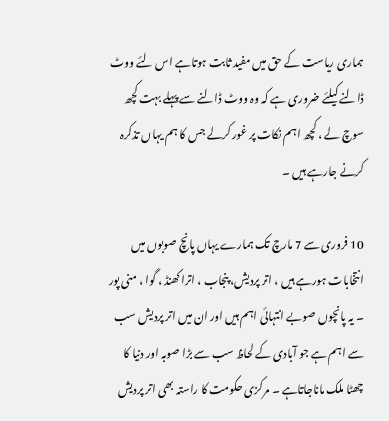ہماری ریاست کے حق میں مفید ثابت ہوتاہے اس لئے ووٹ ڈالنے کیلئے ضروری ہے کہ وہ ووٹ ڈالنے سے پہلے بہت کچھ سوچ لے ، کچھ اہم نکات پر غور کرلے جس کا ہم یہاں تذکرہ کرنے جارہے ہیں ۔

10 فروری سے 7 مارچ تک ہمارے یہاں پانچ صوبوں میں انتخابات ہورہے ہیں ، اتر پردیش، پنجاب ، اترا کھنڈ ، گوا ، منی پور ۔ یہ پانچوں صوبے انتہائی اہم ہیں اور ان میں اتر پردیش سب سے اہم ہے جو آبادی کے لحاظ سب سے بڑا صوبہ اور دنیا کا چھٹا ملک ماناجاتاہے ۔ مرکزی حکومت کا راستہ بھی اتر پردیش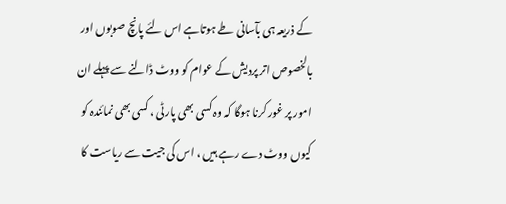کے ذریعہ ہی بآسانی طے ہوتاہے اس لئے پانچ صوبوں اور بالخصوص اتر پردیش کے عوام کو ووٹ ڈالنے سے پہلے ان امور پر غور کرنا ہوگا کہ وہ کسی بھی پارٹی ، کسی بھی نمائندہ کو کیوں ووٹ دے رہے ہیں ، اس کی جیت سے ریاست کا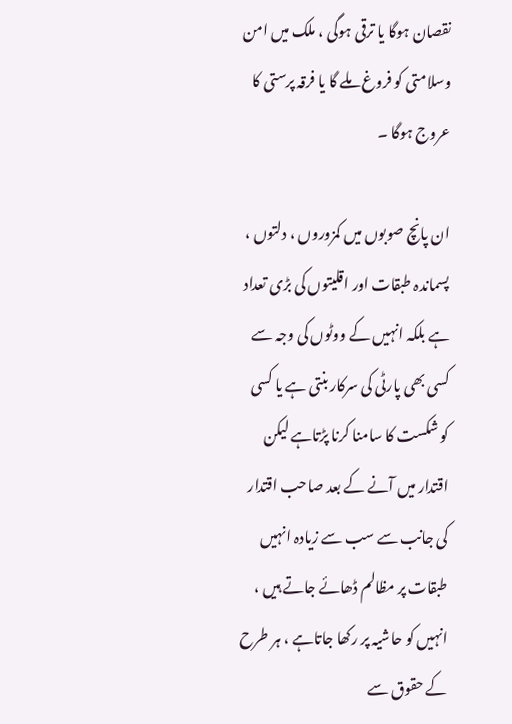نقصان ہوگا یا ترقی ہوگی ، ملک میں امن وسلامتی کو فروغ ملے گا یا فرقہ پرستی کا عروج ہوگا ۔

ان پانچ صوبوں میں کمزوروں ، دلتوں ، پسماندہ طبقات اور اقلیتوں کی بڑی تعداد ہے بلکہ انہیں کے ووٹوں کی وجہ سے کسی بھی پارٹی کی سرکار بنتی ہے یا کسی کو شکست کا سامنا کرنا پڑتاہے لیکن اقتدار میں آنے کے بعد صاحب اقتدار کی جانب سے سب سے زیادہ انہیں طبقات پر مظالم ڈھائے جاتے ہیں ، انہیں کو حاشیہ پر رکھا جاتاہے ، ہر طرح کے حقوق سے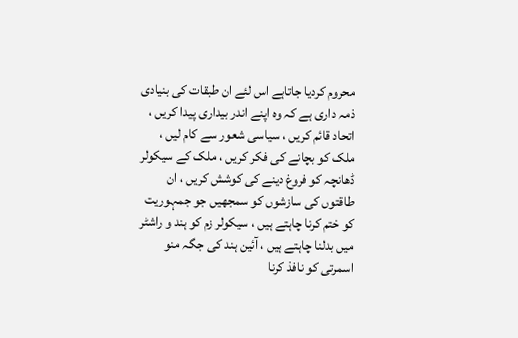محروم کردیا جاتاہے اس لئے ان طبقات کی بنیادی ذمہ داری ہے کہ وہ اپنے اندر بیداری پیدا کریں ، اتحاد قائم کریں ، سیاسی شعور سے کام لیں ، ملک کو بچانے کی فکر کریں ، ملک کے سیکولر ڈھانچہ کو فروغ دینے کی کوشش کریں ، ان طاقتوں کی سازشوں کو سمجھیں جو جمہوریت کو ختم کرنا چاہتے ہیں ، سیکولر زم کو ہند و راشٹر میں بدلنا چاہتے ہیں ، آئین ہند کی جگہ منو اسمرتی کو نافذ کرنا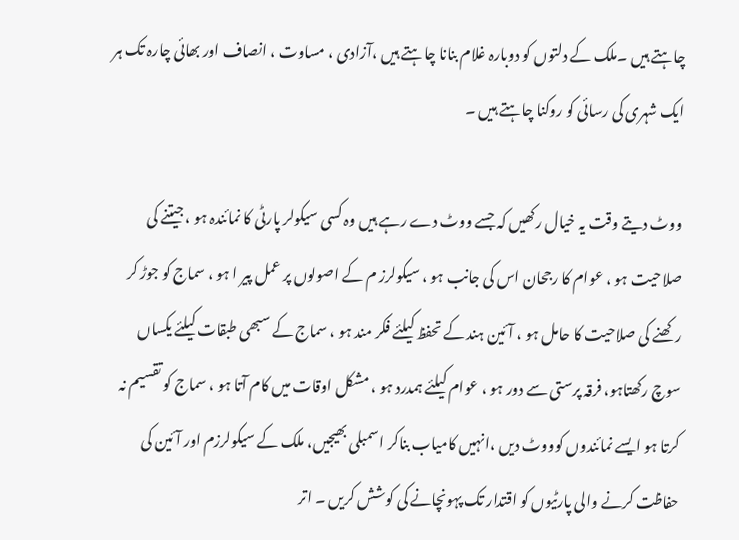چاہتے ہیں ۔ملک کے دلتوں کو دوبارہ غلام بنانا چاہتے ہیں ،آزادی ، مساوت ، انصاف اور بھائی چارہ تک ہر ایک شہری کی رسائی کو روکنا چاہتے ہیں ۔

ووٹ دیتے وقت یہ خیال رکھیں کہ جسے ووٹ دے رہے ہیں وہ کسی سیکولر پارٹی کا نمائندہ ہو ، جیتنے کی صلاحیت ہو ، عوام کا رجحان اس کی جانب ہو ، سیکولرز م کے اصولوں پر عمل پیر ا ہو ، سماج کو جوڑ کر رکھنے کی صلاحیت کا حامل ہو ، آئین ہند کے تحفظ کیلئے فکر مند ہو ، سماج کے سبھی طبقات کیلئے یکساں سوچ رکھتاہو، فرقہ پرستی سے دور ہو ، عوام کیلئے ہمدرد ہو ، مشکل اوقات میں کام آتا ہو ، سماج کو تقسیم نہ کرتا ہو ایسے نمائندوں کوووٹ دیں ،انہیں کامیاب بناکر اسمبلی بھیجیں، ملک کے سیکولرزم اور آئین کی حفاظت کرنے والی پارٹیوں کو اقتدار تک پہونچانے کی کوشش کریں ۔ اتر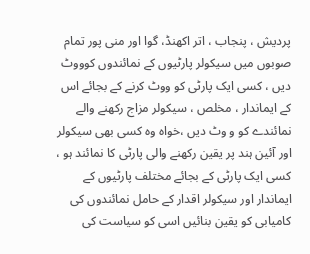پردیش ، پنجاب ، اتر اکھنڈ، گوا اور منی پور تمام صوبوں میں سیکولر پارٹیوں کے نمائندوں کوووٹ دیں ، کسی ایک پارٹی کو ووٹ کرنے کے بجائے اس کے ایماندار ، مخلص ، سیکولر مزاج رکھنے والے نمائندے کو و وٹ دیں ،خواہ وہ کسی بھی سیکولر اور آئین ہند پر یقین رکھنے والی پارٹی کا نمائند ہو ، کسی ایک پارٹی کے بجائے مختلف پارٹیوں کے ایماندار اور سیکولر اقدار کے حامل نمائندوں کی کامیابی کو یقین بنائیں اسی کو سیاست کی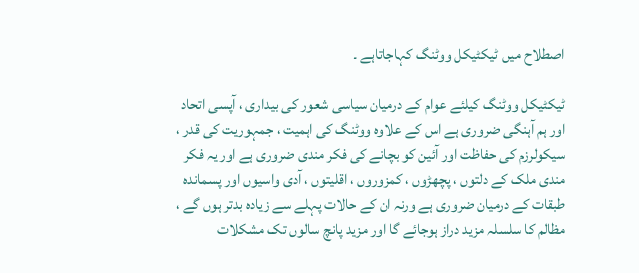اصطلاح میں ٹیکٹیکل ووٹنگ کہاجاتاہے ۔

ٹیکٹیکل ووٹنگ کیلئے عوام کے درمیان سیاسی شعور کی بیداری ، آپسی اتحاد اور ہم آہنگی ضروری ہے اس کے علاوہ ووٹنگ کی اہمیت ، جمہوریت کی قدر ، سیکولرزم کی حفاظت اور آئین کو بچانے کی فکر مندی ضروری ہے اور یہ فکر مندی ملک کے دلتوں ، پچھڑوں ، کمزوروں ، اقلیتوں ، آدی واسیوں اور پسماندہ طبقات کے درمیان ضروری ہے ورنہ ان کے حالات پہلے سے زیادہ بدتر ہوں گے ، مظالم کا سلسلہ مزید دراز ہوجائے گا اور مزید پانچ سالوں تک مشکلات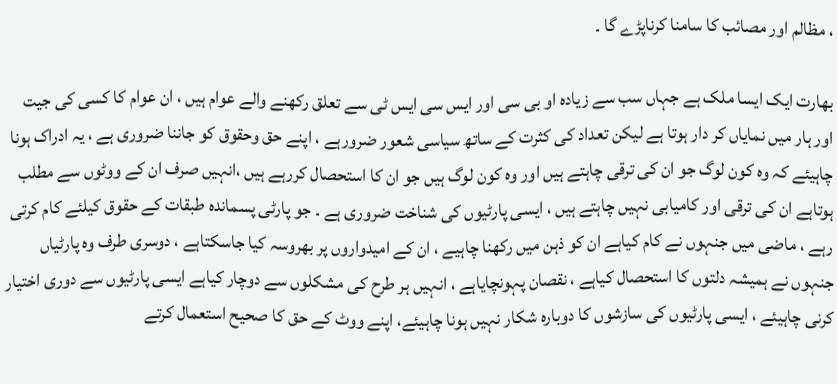، مظالم اور مصائب کا سامنا کرناپڑے گا ۔

بھارت ایک ایسا ملک ہے جہاں سب سے زیادہ او بی سی اور ایس سی ایس ٹی سے تعلق رکھنے والے عوام ہیں ، ان عوام کا کسی کی جیت اور ہار میں نمایاں کر دار ہوتا ہے لیکن تعداد کی کثرت کے ساتھ سیاسی شعور ضرورہے ، اپنے حق وحقوق کو جاننا ضروری ہے ، یہ ادراک ہونا چاہیئے کہ وہ کون لوگ جو ان کی ترقی چاہتے ہیں اور وہ کون لوگ ہیں جو ان کا استحصال کررہے ہیں ،انہیں صرف ان کے ووٹوں سے مطلب ہوتاہے ان کی ترقی اور کامیابی نہیں چاہتے ہیں ، ایسی پارٹیوں کی شناخت ضروری ہے ۔ جو پارٹی پسماندہ طبقات کے حقوق کیلئے کام کرتی رہے ، ماضی میں جنہوں نے کام کیاہے ان کو ذہن میں رکھنا چاہیے ، ان کے امیدواروں پر بھروسہ کیا جاسکتاہے ، دوسری طرف وہ پارٹیاں جنہوں نے ہمیشہ دلتوں کا استحصال کیاہے ، نقصان پہونچایاہے ، انہیں ہر طرح کی مشکلوں سے دوچار کیاہے ایسی پارٹیوں سے دوری اختیار کرنی چاہیئے ، ایسی پارٹیوں کی سازشوں کا دوبارہ شکار نہیں ہونا چاہیئے، اپنے ووٹ کے حق کا صحیح استعمال کرتے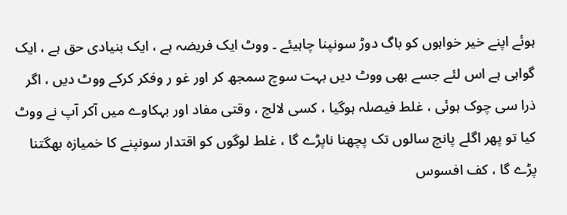ہوئے اپنے خیر خواہوں کو باگ دوڑ سونپنا چاہیئے ۔ ووٹ ایک فریضہ ہے ، ایک بنیادی حق ہے ، ایک گواہی ہے اس لئے جسے بھی ووٹ دیں بہت سوچ سمجھ کر اور غو ر وفکر کرکے ووٹ دیں ، اگر ذرا سی چوک ہوئی ، غلط فیصلہ ہوگیا ، کسی لالچ ، وقتی مفاد اور بہکاوے میں آکر آپ نے ووٹ کیا تو پھر اگلے پانچ سالوں تک پچھنا ناپڑے گا ، غلط لوگوں کو اقتدار سونپنے کا خمیازہ بھگتنا پڑے گا ، کف افسوس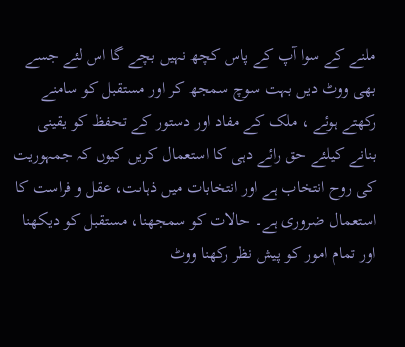ملنے کے سوا آپ کے پاس کچھ نہیں بچے گا اس لئے جسے بھی ووٹ دیں بہت سوچ سمجھ کر اور مستقبل کو سامنے رکھتے ہوئے ، ملک کے مفاد اور دستور کے تحفظ کو یقینی بنانے کیلئے حق رائے دہی کا استعمال کریں کیوں کہ جمہوریت کی روح انتخاب ہے اور انتخابات میں ذہاںت، عقل و فراست کا استعمال ضروری ہے۔ حالات کو سمجھنا، مستقبل کو دیکھنا اور تمام امور کو پیش نظر رکھنا ووٹ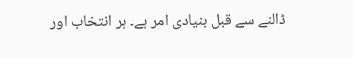ڈالنے سے قبل بنیادی امر ہے۔ ہر انتخاب اور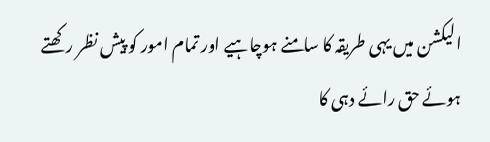الیکشن میں یہی طریقہ کا سامنے ہوچاہیے اور تمام امور کو پیش نظر رکھتے ہوئے حق رائے دہی کا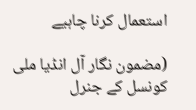استعمال کرنا چاہیے

(مضمون نگار آل انڈیا ملی کونسل کے جنرل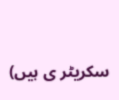سکریٹر ی ہیں)